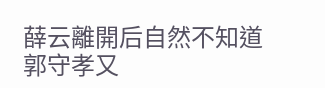薛云離開后自然不知道郭守孝又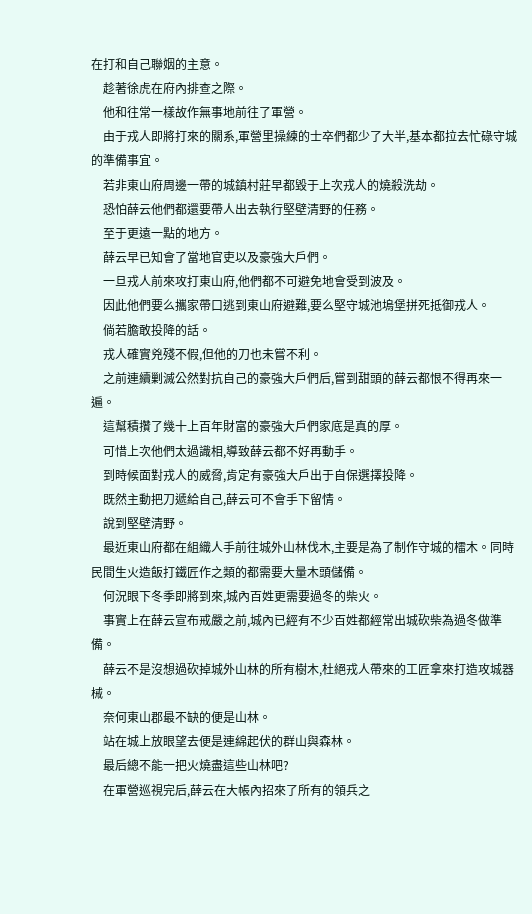在打和自己聯姻的主意。
    趁著徐虎在府內排查之際。
    他和往常一樣故作無事地前往了軍營。
    由于戎人即將打來的關系,軍營里操練的士卒們都少了大半,基本都拉去忙碌守城的準備事宜。
    若非東山府周邊一帶的城鎮村莊早都毀于上次戎人的燒殺洗劫。
    恐怕薛云他們都還要帶人出去執行堅壁清野的任務。
    至于更遠一點的地方。
    薛云早已知會了當地官吏以及豪強大戶們。
    一旦戎人前來攻打東山府,他們都不可避免地會受到波及。
    因此他們要么攜家帶口逃到東山府避難,要么堅守城池塢堡拼死抵御戎人。
    倘若膽敢投降的話。
    戎人確實兇殘不假,但他的刀也未嘗不利。
    之前連續剿滅公然對抗自己的豪強大戶們后,嘗到甜頭的薛云都恨不得再來一遍。
    這幫積攢了幾十上百年財富的豪強大戶們家底是真的厚。
    可惜上次他們太過識相,導致薛云都不好再動手。
    到時候面對戎人的威脅,肯定有豪強大戶出于自保選擇投降。
    既然主動把刀遞給自己,薛云可不會手下留情。
    說到堅壁清野。
    最近東山府都在組織人手前往城外山林伐木,主要是為了制作守城的檑木。同時民間生火造飯打鐵匠作之類的都需要大量木頭儲備。
    何況眼下冬季即將到來,城內百姓更需要過冬的柴火。
    事實上在薛云宣布戒嚴之前,城內已經有不少百姓都經常出城砍柴為過冬做準備。
    薛云不是沒想過砍掉城外山林的所有樹木,杜絕戎人帶來的工匠拿來打造攻城器械。
    奈何東山郡最不缺的便是山林。
    站在城上放眼望去便是連綿起伏的群山與森林。
    最后總不能一把火燒盡這些山林吧?
    在軍營巡視完后,薛云在大帳內招來了所有的領兵之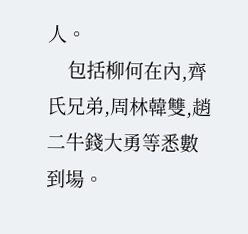人。
    包括柳何在內,齊氏兄弟,周林韓雙,趙二牛錢大勇等悉數到場。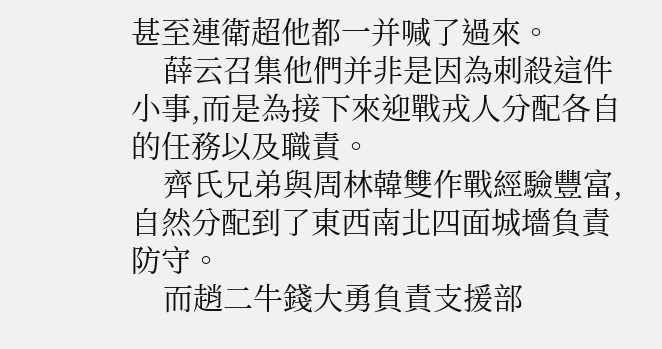甚至連衛超他都一并喊了過來。
    薛云召集他們并非是因為刺殺這件小事,而是為接下來迎戰戎人分配各自的任務以及職責。
    齊氏兄弟與周林韓雙作戰經驗豐富,自然分配到了東西南北四面城墻負責防守。
    而趙二牛錢大勇負責支援部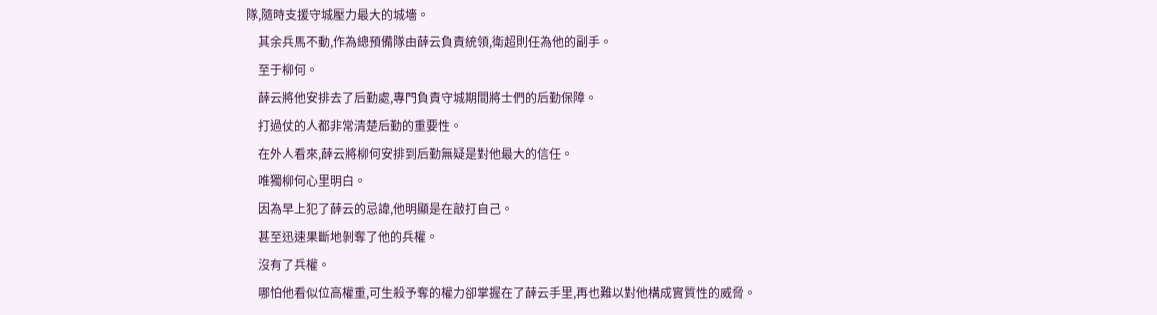隊,隨時支援守城壓力最大的城墻。
    其余兵馬不動,作為總預備隊由薛云負責統領,衛超則任為他的副手。
    至于柳何。
    薛云將他安排去了后勤處,專門負責守城期間將士們的后勤保障。
    打過仗的人都非常清楚后勤的重要性。
    在外人看來,薛云將柳何安排到后勤無疑是對他最大的信任。
    唯獨柳何心里明白。
    因為早上犯了薛云的忌諱,他明顯是在敲打自己。
    甚至迅速果斷地剝奪了他的兵權。
    沒有了兵權。
    哪怕他看似位高權重,可生殺予奪的權力卻掌握在了薛云手里,再也難以對他構成實質性的威脅。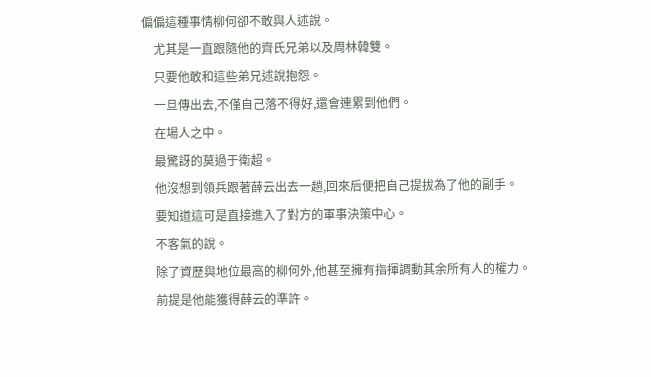偏偏這種事情柳何卻不敢與人述說。
    尤其是一直跟隨他的齊氏兄弟以及周林韓雙。
    只要他敢和這些弟兄述說抱怨。
    一旦傳出去,不僅自己落不得好,還會連累到他們。
    在場人之中。
    最驚訝的莫過于衛超。
    他沒想到領兵跟著薛云出去一趟,回來后便把自己提拔為了他的副手。
    要知道這可是直接進入了對方的軍事決策中心。
    不客氣的說。
    除了資歷與地位最高的柳何外,他甚至擁有指揮調動其余所有人的權力。
    前提是他能獲得薛云的準許。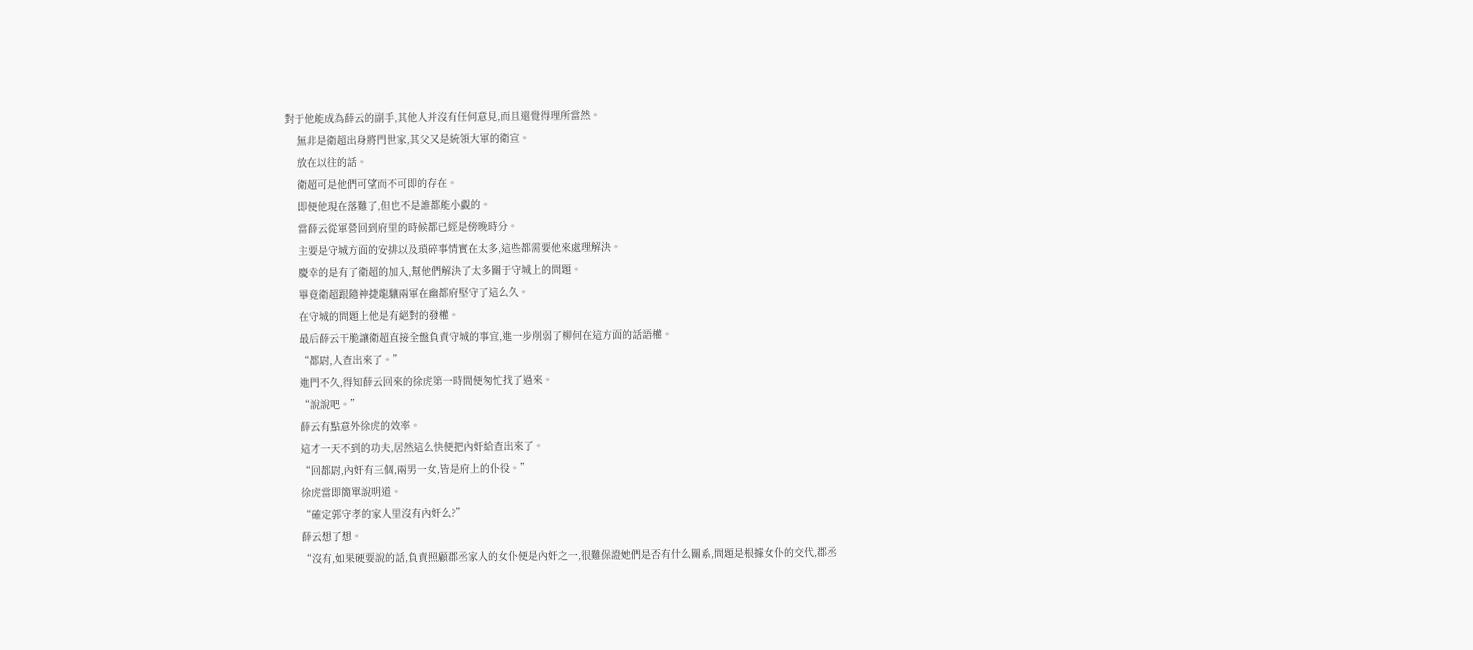對于他能成為薛云的副手,其他人并沒有任何意見,而且還覺得理所當然。
    無非是衛超出身將門世家,其父又是統領大軍的衛宣。
    放在以往的話。
    衛超可是他們可望而不可即的存在。
    即便他現在落難了,但也不是誰都能小覷的。
    當薛云從軍營回到府里的時候都已經是傍晚時分。
    主要是守城方面的安排以及瑣碎事情實在太多,這些都需要他來處理解決。
    慶幸的是有了衛超的加入,幫他們解決了太多關于守城上的問題。
    畢竟衛超跟隨神捷龍驤兩軍在幽都府堅守了這么久。
    在守城的問題上他是有絕對的發權。
    最后薛云干脆讓衛超直接全盤負責守城的事宜,進一步削弱了柳何在這方面的話語權。
    “都尉,人查出來了。”
    進門不久,得知薛云回來的徐虎第一時間便匆忙找了過來。
    “說說吧。”
    薛云有點意外徐虎的效率。
    這才一天不到的功夫,居然這么快便把內奸給查出來了。
    “回都尉,內奸有三個,兩男一女,皆是府上的仆役。”
    徐虎當即簡單說明道。
    “確定郭守孝的家人里沒有內奸么?”
    薛云想了想。
    “沒有,如果硬要說的話,負責照顧郡丞家人的女仆便是內奸之一,很難保證她們是否有什么關系,問題是根據女仆的交代,郡丞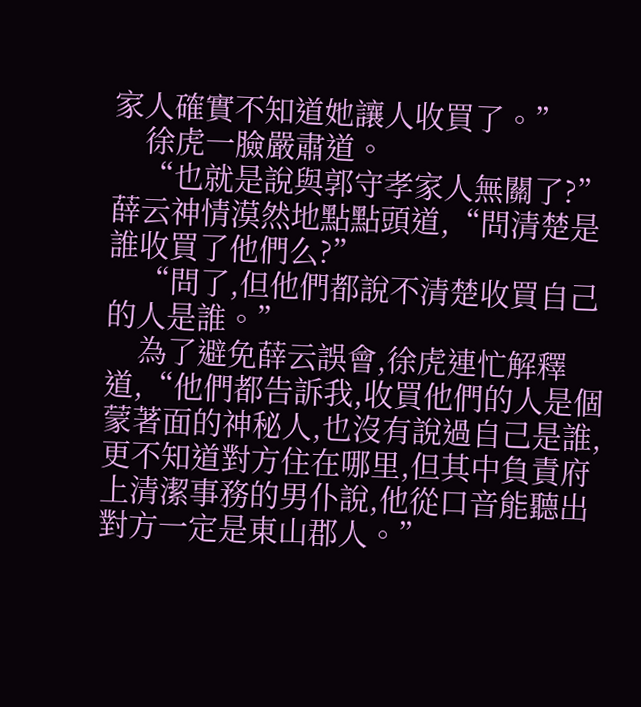家人確實不知道她讓人收買了。”
    徐虎一臉嚴肅道。
    “也就是說與郭守孝家人無關了?”薛云神情漠然地點點頭道,“問清楚是誰收買了他們么?”
    “問了,但他們都說不清楚收買自己的人是誰。”
    為了避免薛云誤會,徐虎連忙解釋道,“他們都告訴我,收買他們的人是個蒙著面的神秘人,也沒有說過自己是誰,更不知道對方住在哪里,但其中負責府上清潔事務的男仆說,他從口音能聽出對方一定是東山郡人。”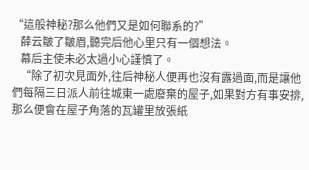“這般神秘?那么他們又是如何聯系的?”
    薛云皺了皺眉,聽完后他心里只有一個想法。
    幕后主使未必太過小心謹慎了。
    “除了初次見面外,往后神秘人便再也沒有露過面,而是讓他們每隔三日派人前往城東一處廢棄的屋子,如果對方有事安排,那么便會在屋子角落的瓦罐里放張紙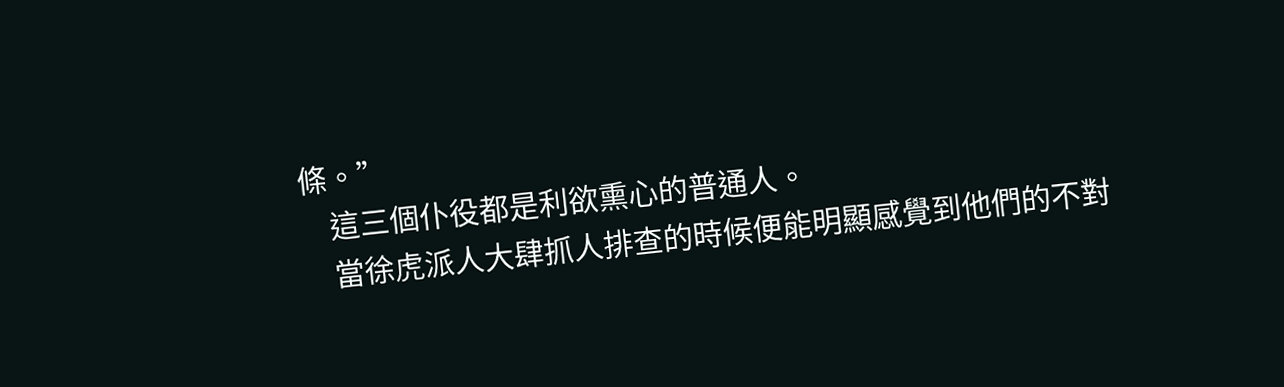條。”
    這三個仆役都是利欲熏心的普通人。
    當徐虎派人大肆抓人排查的時候便能明顯感覺到他們的不對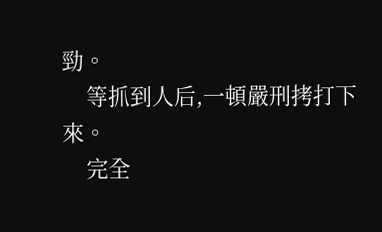勁。
    等抓到人后,一頓嚴刑拷打下來。
    完全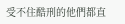受不住酷刑的他們都直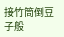接竹筒倒豆子般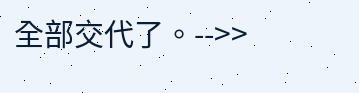全部交代了。-->>